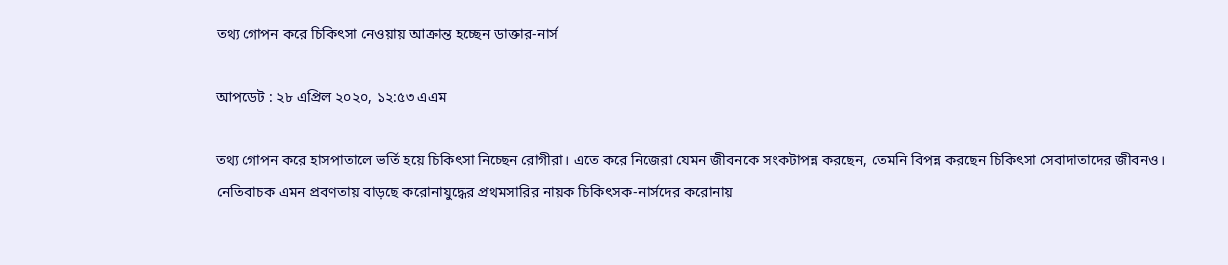তথ্য গোপন করে চিকিৎসা নেওয়ায় আক্রান্ত হচ্ছেন ডাক্তার-নার্স

আপডেট : ২৮ এপ্রিল ২০২০, ১২:৫৩ এএম

তথ্য গোপন করে হাসপাতালে ভর্তি হয়ে চিকিৎসা নিচ্ছেন রোগীরা। এতে করে নিজেরা যেমন জীবনকে সংকটাপন্ন করছেন, তেমনি বিপন্ন করছেন চিকিৎসা সেবাদাতাদের জীবনও। নেতিবাচক এমন প্রবণতায় বাড়ছে করোনাযুদ্ধের প্রথমসারির নায়ক চিকিৎসক-নার্সদের করোনায়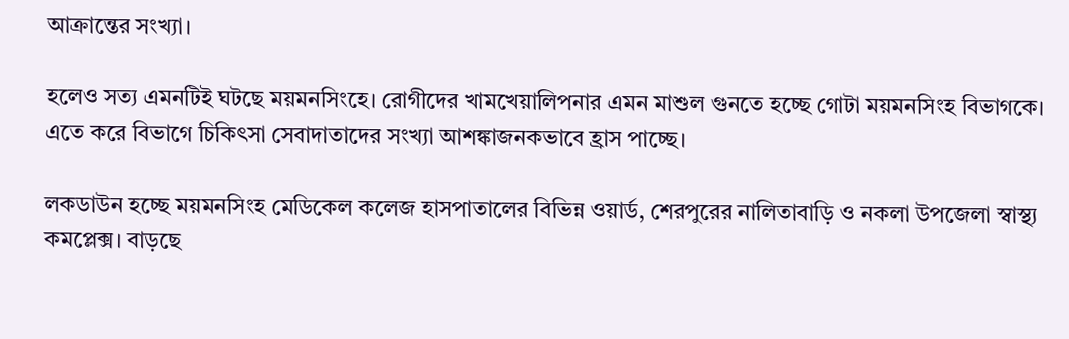আক্রান্তের সংখ্যা।

হলেও সত্য এমনটিই ঘটছে ময়মনসিংহে। রোগীদের খামখেয়ালিপনার এমন মাশুল গুনতে হচ্ছে গোটা ময়মনসিংহ বিভাগকে। এতে করে বিভাগে চিকিৎসা সেবাদাতাদের সংখ্যা আশঙ্কাজনকভাবে হ্রাস পাচ্ছে।

লকডাউন হচ্ছে ময়মনসিংহ মেডিকেল কলেজ হাসপাতালের বিভিন্ন ওয়ার্ড, শেরপুরের নালিতাবাড়ি ও নকলা উপজেলা স্বাস্থ্য কমপ্লেক্স। বাড়ছে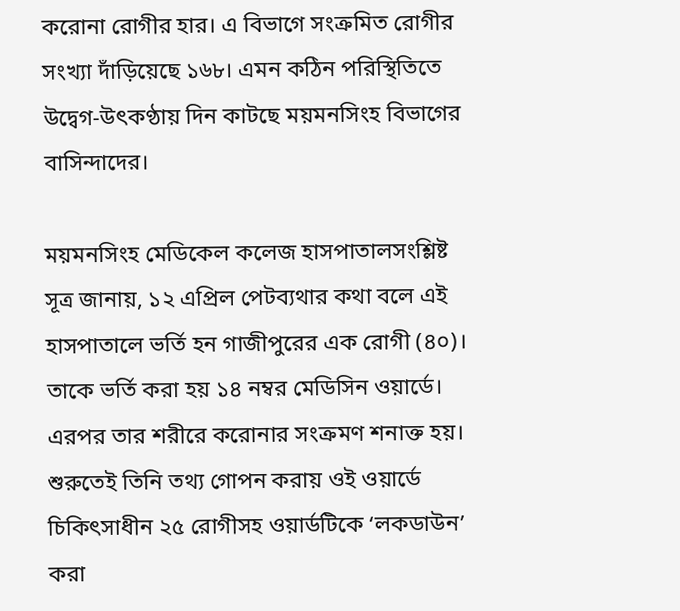করোনা রোগীর হার। এ বিভাগে সংক্রমিত রোগীর সংখ্যা দাঁড়িয়েছে ১৬৮। এমন কঠিন পরিস্থিতিতে উদ্বেগ-উৎকণ্ঠায় দিন কাটছে ময়মনসিংহ বিভাগের বাসিন্দাদের।

ময়মনসিংহ মেডিকেল কলেজ হাসপাতালসংশ্লিষ্ট সূত্র জানায়, ১২ এপ্রিল পেটব্যথার কথা বলে এই হাসপাতালে ভর্তি হন গাজীপুরের এক রোগী (৪০)। তাকে ভর্তি করা হয় ১৪ নম্বর মেডিসিন ওয়ার্ডে। এরপর তার শরীরে করোনার সংক্রমণ শনাক্ত হয়। শুরুতেই তিনি তথ্য গোপন করায় ওই ওয়ার্ডে চিকিৎসাধীন ২৫ রোগীসহ ওয়ার্ডটিকে ‘লকডাউন’ করা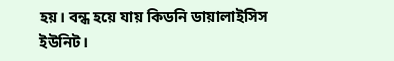হয়। বন্ধ হয়ে যায় কিডনি ডায়ালাইসিস ইউনিট।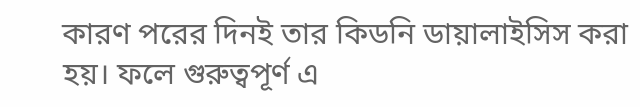কারণ পরের দিনই তার কিডনি ডায়ালাইসিস করা হয়। ফলে গুরুত্বপূর্ণ এ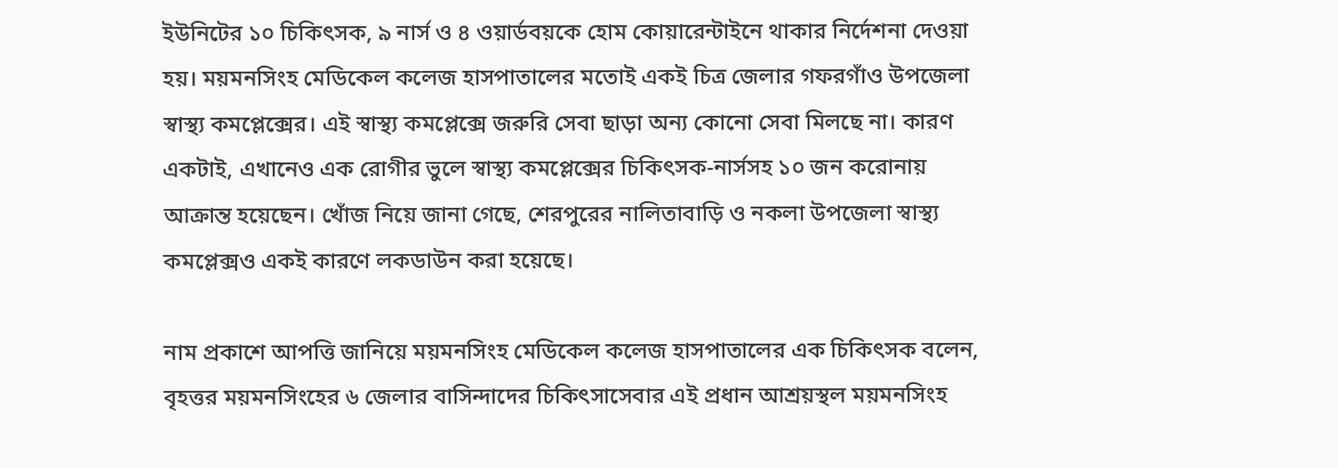ইউনিটের ১০ চিকিৎসক, ৯ নার্স ও ৪ ওয়ার্ডবয়কে হোম কোয়ারেন্টাইনে থাকার নির্দেশনা দেওয়া হয়। ময়মনসিংহ মেডিকেল কলেজ হাসপাতালের মতোই একই চিত্র জেলার গফরগাঁও উপজেলা স্বাস্থ্য কমপ্লেক্সের। এই স্বাস্থ্য কমপ্লেক্সে জরুরি সেবা ছাড়া অন্য কোনো সেবা মিলছে না। কারণ একটাই, এখানেও এক রোগীর ভুলে স্বাস্থ্য কমপ্লেক্সের চিকিৎসক-নার্সসহ ১০ জন করোনায় আক্রান্ত হয়েছেন। খোঁজ নিয়ে জানা গেছে, শেরপুরের নালিতাবাড়ি ও নকলা উপজেলা স্বাস্থ্য কমপ্লেক্সও একই কারণে লকডাউন করা হয়েছে।

নাম প্রকাশে আপত্তি জানিয়ে ময়মনসিংহ মেডিকেল কলেজ হাসপাতালের এক চিকিৎসক বলেন, বৃহত্তর ময়মনসিংহের ৬ জেলার বাসিন্দাদের চিকিৎসাসেবার এই প্রধান আশ্রয়স্থল ময়মনসিংহ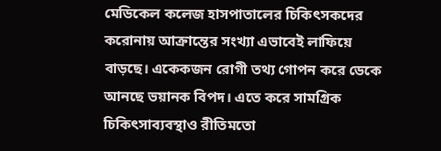মেডিকেল কলেজ হাসপাতালের চিকিৎসকদের করোনায় আক্রান্তের সংখ্যা এভাবেই লাফিয়ে বাড়ছে। একেকজন রোগী তথ্য গোপন করে ডেকে আনছে ভয়ানক বিপদ। এতে করে সামগ্রিক চিকিৎসাব্যবস্থাও রীতিমতো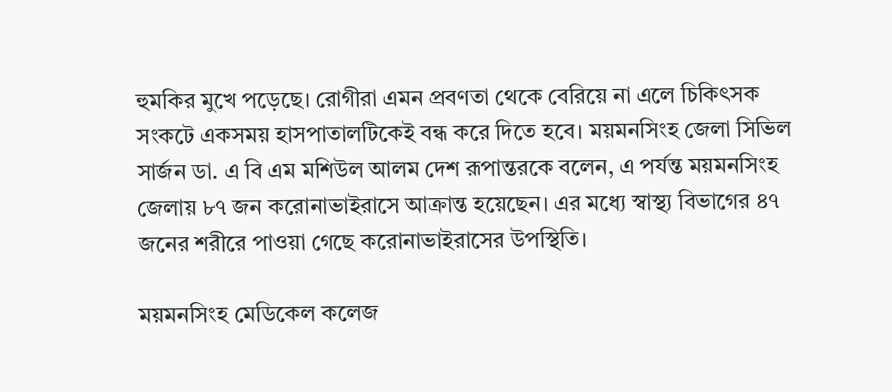হুমকির মুখে পড়েছে। রোগীরা এমন প্রবণতা থেকে বেরিয়ে না এলে চিকিৎসক সংকটে একসময় হাসপাতালটিকেই বন্ধ করে দিতে হবে। ময়মনসিংহ জেলা সিভিল সার্জন ডা. এ বি এম মশিউল আলম দেশ রূপান্তরকে বলেন, এ পর্যন্ত ময়মনসিংহ জেলায় ৮৭ জন করোনাভাইরাসে আক্রান্ত হয়েছেন। এর মধ্যে স্বাস্থ্য বিভাগের ৪৭ জনের শরীরে পাওয়া গেছে করোনাভাইরাসের উপস্থিতি।

ময়মনসিংহ মেডিকেল কলেজ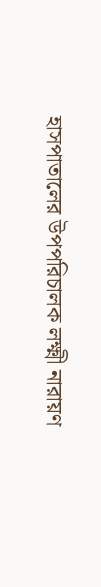হাসপাতালের উপপরিচালক লক্ষ্মী নারায়ণ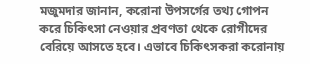মজুমদার জানান, করোনা উপসর্গের তথ্য গোপন করে চিকিৎসা নেওয়ার প্রবণতা থেকে রোগীদের বেরিয়ে আসতে হবে। এভাবে চিকিৎসকরা করোনায়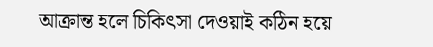আক্রান্ত হলে চিকিৎসা দেওয়াই কঠিন হয়ে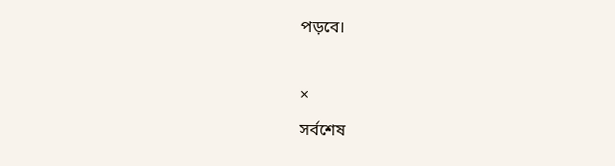পড়বে।

×
সর্বশেষ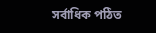সর্বাধিক পঠিত